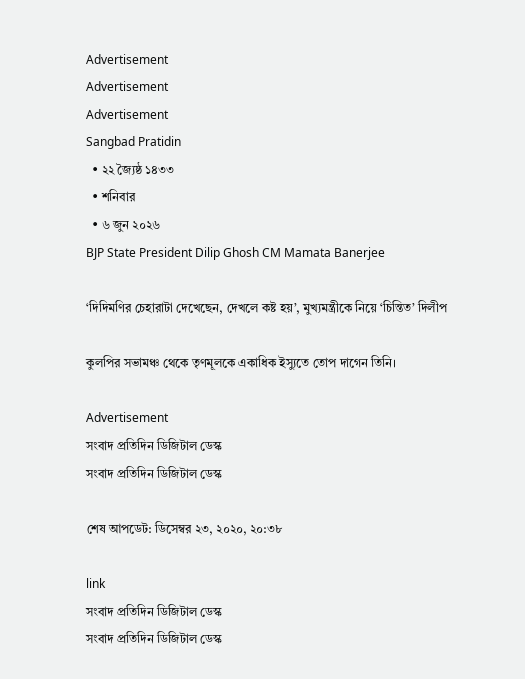Advertisement
Advertisement
Advertisement
Sangbad Pratidin
  • ২২ জ্যৈষ্ঠ ১৪৩৩
  • শনিবার
  • ৬ জুন ২০২৬
BJP State President Dilip Ghosh CM Mamata Banerjee

‘দিদিমণির চেহারাটা দেখেছেন, দেখলে কষ্ট হয়’, মুখ্যমন্ত্রীকে নিয়ে ‘চিন্তিত’ দিলীপ

কুলপির সভামঞ্চ থেকে তৃণমূলকে একাধিক ইস্যুতে তোপ দাগেন তিনি।

Advertisement
সংবাদ প্রতিদিন ডিজিটাল ডেস্ক
সংবাদ প্রতিদিন ডিজিটাল ডেস্ক

শেষ আপডেট: ডিসেম্বর ২৩, ২০২০, ২০:৩৮

link
সংবাদ প্রতিদিন ডিজিটাল ডেস্ক
সংবাদ প্রতিদিন ডিজিটাল ডেস্ক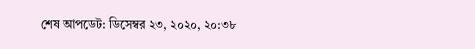শেষ আপডেট: ডিসেম্বর ২৩, ২০২০, ২০:৩৮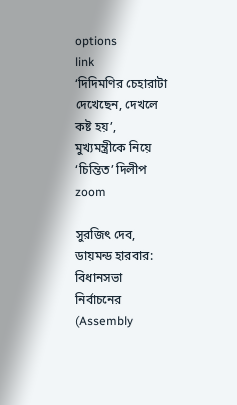options
link
‘দিদিমণির চেহারাটা দেখেছেন, দেখলে কষ্ট হয়’, মুখ্যমন্ত্রীকে নিয়ে ‘চিন্তিত’ দিলীপ zoom

সুরজিৎ দেব, ডায়মন্ড হারবার: বিধানসভা নির্বাচনের (Assembly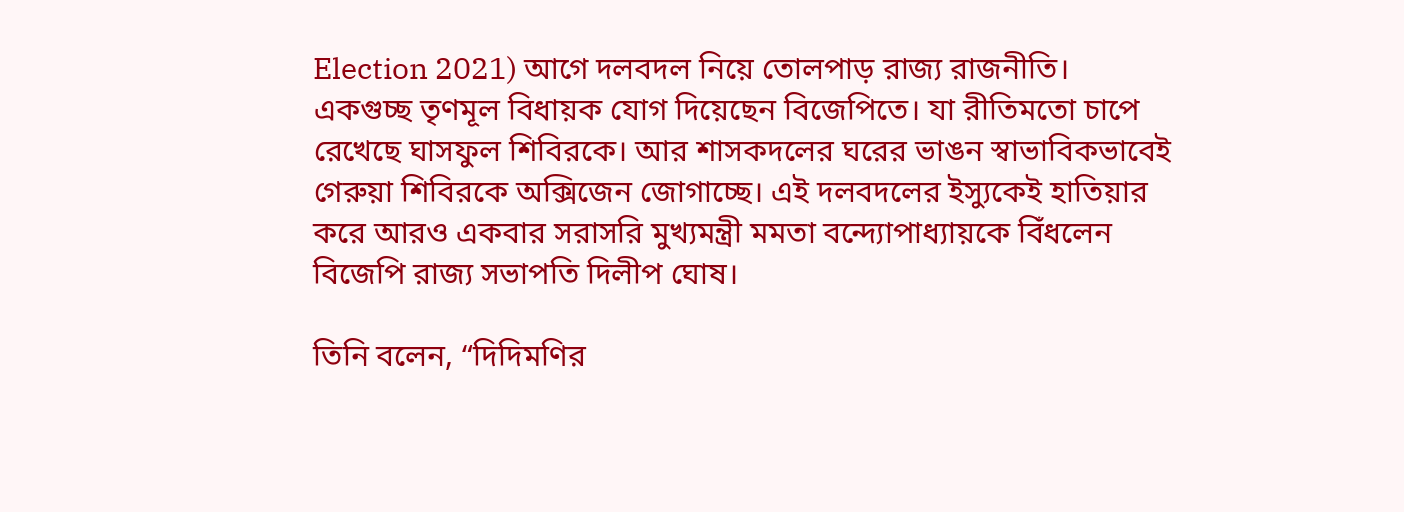Election 2021) আগে দলবদল নিয়ে তোলপাড় রাজ্য রাজনীতি। একগুচ্ছ তৃণমূল বিধায়ক যোগ দিয়েছেন বিজেপিতে। যা রীতিমতো চাপে রেখেছে ঘাসফুল শিবিরকে। আর শাসকদলের ঘরের ভাঙন স্বাভাবিকভাবেই গেরুয়া শিবিরকে অক্সিজেন জোগাচ্ছে। এই দলবদলের ইস্যুকেই হাতিয়ার করে আরও একবার সরাসরি মুখ্যমন্ত্রী মমতা বন্দ্যোপাধ্যায়কে বিঁধলেন বিজেপি রাজ্য সভাপতি দিলীপ ঘোষ।

তিনি বলেন, “দিদিমণির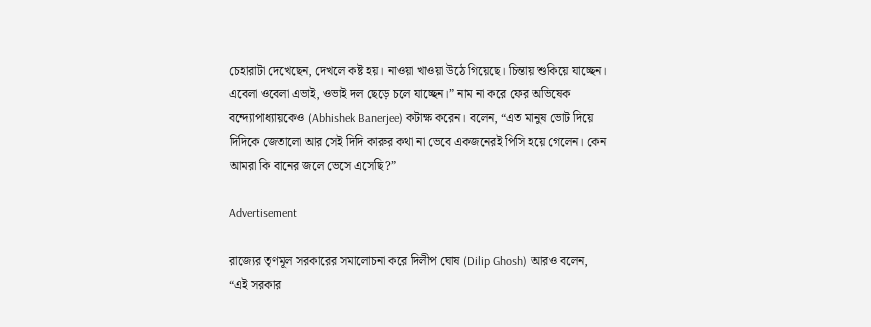চেহারাটা দেখেছেন, দেখলে কষ্ট হয়। নাওয়া খাওয়া উঠে গিয়েছে। চিন্তায় শুকিয়ে যাচ্ছেন। এবেলা ওবেলা এভাই, ওভাই দল ছেড়ে চলে যাচ্ছেন।” নাম না করে ফের অভিষেক বন্দ্যোপাধ্যায়কেও (Abhishek Banerjee) কটাক্ষ করেন। বলেন, “এত মানুষ ভোট দিয়ে দিদিকে জেতালো আর সেই দিদি কারুর কথা না ভেবে একজনেরই পিসি হয়ে গেলেন। কেন আমরা কি বানের জলে ভেসে এসেছি?”

Advertisement

রাজ্যের তৃণমূল সরকারের সমালোচনা করে দিলীপ ঘোষ (Dilip Ghosh) আরও বলেন, “এই সরকার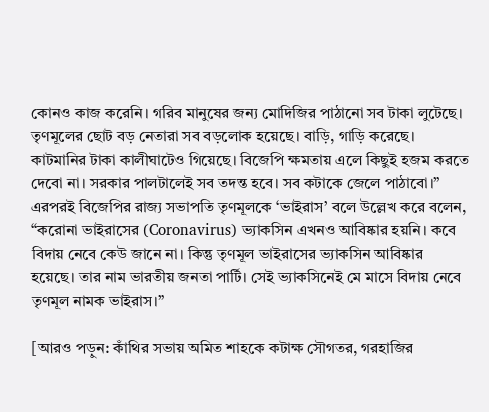কোনও কাজ করেনি। গরিব মানুষের জন্য মোদিজির পাঠানো সব টাকা লুটেছে। তৃণমূলের ছোট বড় নেতারা সব বড়লোক হয়েছে। বাড়ি, গাড়ি করেছে। কাটমানির টাকা কালীঘাটেও গিয়েছে। বিজেপি ক্ষমতায় এলে কিছুই হজম করতে দেবো না। সরকার পালটালেই সব তদন্ত হবে। সব কটাকে জেলে পাঠাবো।” এরপরই বিজেপির রাজ্য সভাপতি তৃণমূলকে ‘ভাইরাস’ বলে উল্লেখ করে বলেন, “করোনা ভাইরাসের (Coronavirus) ভ্যাকসিন এখনও আবিষ্কার হয়নি। কবে বিদায় নেবে কেউ জানে না। কিন্তু তৃণমূল ভাইরাসের ভ্যাকসিন আবিষ্কার হয়েছে। তার নাম ভারতীয় জনতা পার্টি। সেই ভ্যাকসিনেই মে মাসে বিদায় নেবে তৃণমূল নামক ভাইরাস।”

[আরও পড়ুন: কাঁথির সভায় অমিত শাহকে কটাক্ষ সৌগতর, গরহাজির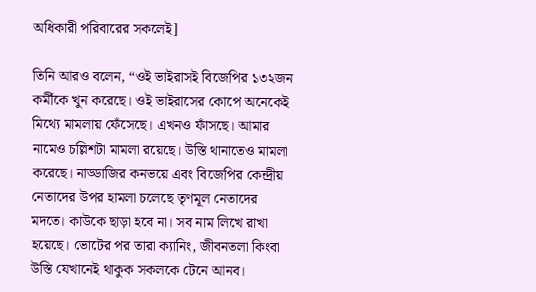অধিকারী পরিবারের সকলেই]

তিনি আরও বলেন, “ওই ভাইরাসই বিজেপির ১৩২জন কর্মীকে খুন করেছে। ওই ভাইরাসের কোপে অনেকেই মিথ্যে মামলায় ফেঁসেছে। এখনও ফাঁসছে। আমার নামেও চল্লিশটা মামলা রয়েছে। উস্তি থানাতেও মামলা করেছে। নাড্ডাজির কনভয়ে এবং বিজেপির কেন্দ্রীয় নেতাদের উপর হামলা চলেছে তৃণমূল নেতাদের মদতে। কাউকে ছাড়া হবে না। সব নাম লিখে রাখা হয়েছে। ভোটের পর তারা ক্যানিং, জীবনতলা কিংবা উস্তি যেখানেই থাকুক সকলকে টেনে আনব।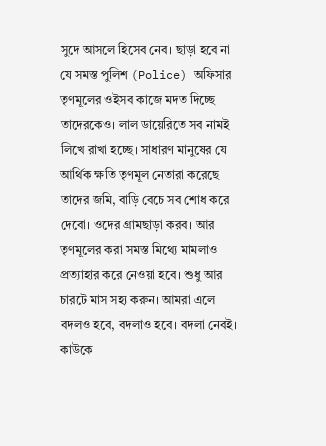সুদে আসলে হিসেব নেব। ছাড়া হবে না যে সমস্ত পুলিশ (Police) অফিসার তৃণমূলের ওইসব কাজে মদত দিচ্ছে তাদেরকেও। লাল ডায়েরিতে সব নামই লিখে রাখা হচ্ছে। সাধারণ মানুষের যে আর্থিক ক্ষতি তৃণমূল নেতারা করেছে তাদের জমি, বাড়ি বেচে সব শোধ করে দেবো। ওদের গ্রামছাড়া করব। আর তৃণমূলের করা সমস্ত মিথ্যে মামলাও প্রত্যাহার করে নেওয়া হবে। শুধু আর চারটে মাস সহ্য করুন। আমরা এলে বদলও হবে, বদলাও হবে। বদলা নেবই। কাউকে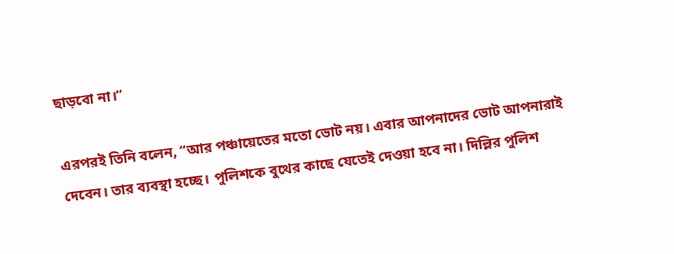ছাড়বো না।”

এরপরই তিনি বলেন, “আর পঞ্চায়েতের মতো ভোট নয়। এবার আপনাদের ভোট আপনারাই দেবেন। তার ব্যবস্থা হচ্ছে। পুলিশকে বুথের কাছে যেতেই দেওয়া হবে না। দিল্লির পুলিশ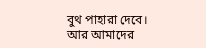বুথ পাহারা দেবে। আর আমাদের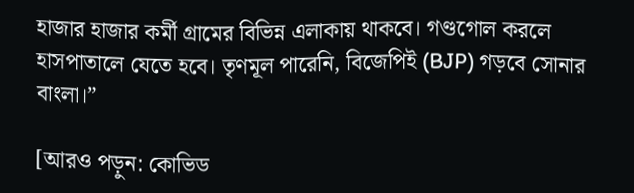হাজার হাজার কর্মী গ্রামের বিভিন্ন এলাকায় থাকবে। গণ্ডগোল করলে হাসপাতালে যেতে হবে। তৃণমূল পারেনি, বিজেপিই (BJP) গড়বে সোনার বাংলা।”

[আরও পড়ুন: কোভিড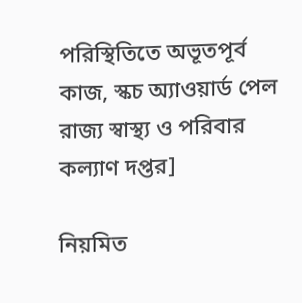পরিস্থিতিতে অভূতপূর্ব কাজ, স্কচ অ্যাওয়ার্ড পেল রাজ্য স্বাস্থ্য ও পরিবার কল্যাণ দপ্তর]

নিয়মিত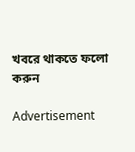খবরে থাকতে ফলো করুন

Advertisement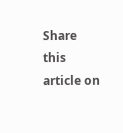Share this article on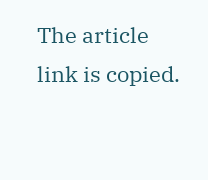The article link is copied.